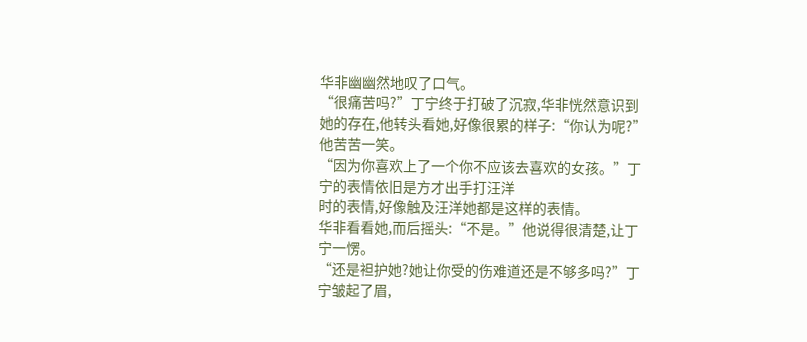华非幽幽然地叹了口气。
“很痛苦吗?”丁宁终于打破了沉寂,华非恍然意识到她的存在,他转头看她,好像很累的样子:“你认为呢?”他苦苦一笑。
“因为你喜欢上了一个你不应该去喜欢的女孩。”丁宁的表情依旧是方才出手打汪洋
时的表情,好像触及汪洋她都是这样的表情。
华非看看她,而后摇头:“不是。”他说得很清楚,让丁宁一愣。
“还是袒护她?她让你受的伤难道还是不够多吗?”丁宁皱起了眉,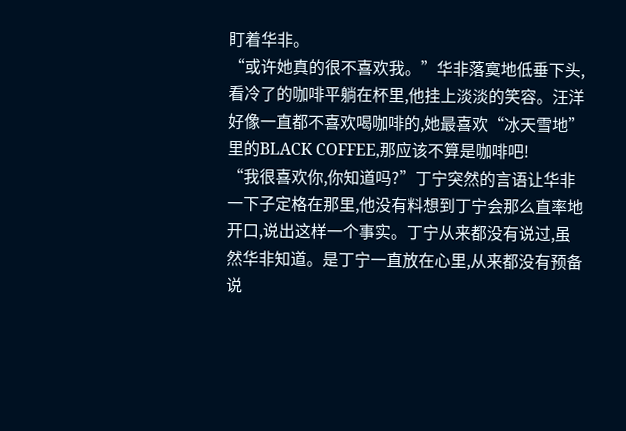盯着华非。
“或许她真的很不喜欢我。”华非落寞地低垂下头,看冷了的咖啡平躺在杯里,他挂上淡淡的笑容。汪洋好像一直都不喜欢喝咖啡的,她最喜欢“冰天雪地”里的BLACK COFFEE,那应该不算是咖啡吧!
“我很喜欢你,你知道吗?”丁宁突然的言语让华非一下子定格在那里,他没有料想到丁宁会那么直率地开口,说出这样一个事实。丁宁从来都没有说过,虽然华非知道。是丁宁一直放在心里,从来都没有预备说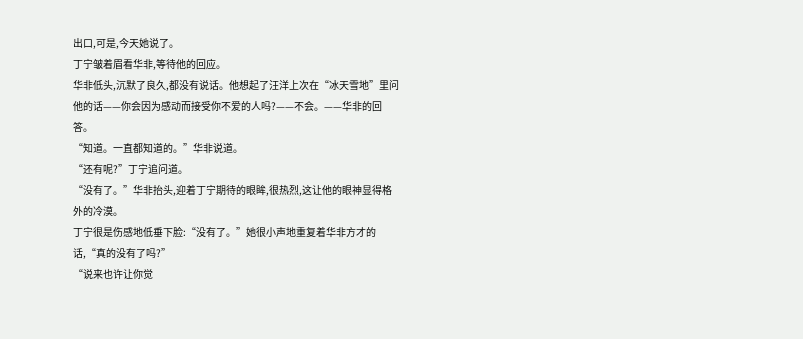出口,可是,今天她说了。
丁宁皱着眉看华非,等待他的回应。
华非低头,沉默了良久,都没有说话。他想起了汪洋上次在“冰天雪地”里问他的话——你会因为感动而接受你不爱的人吗?——不会。——华非的回答。
“知道。一直都知道的。”华非说道。
“还有呢?”丁宁追问道。
“没有了。”华非抬头,迎着丁宁期待的眼眸,很热烈,这让他的眼神显得格外的冷漠。
丁宁很是伤感地低垂下脸:“没有了。”她很小声地重复着华非方才的话,“真的没有了吗?”
“说来也许让你觉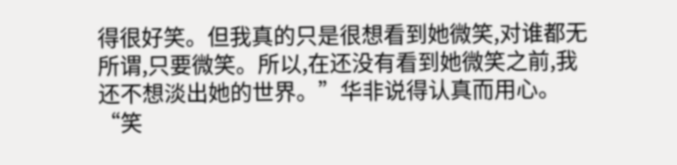得很好笑。但我真的只是很想看到她微笑,对谁都无所谓,只要微笑。所以,在还没有看到她微笑之前,我还不想淡出她的世界。”华非说得认真而用心。
“笑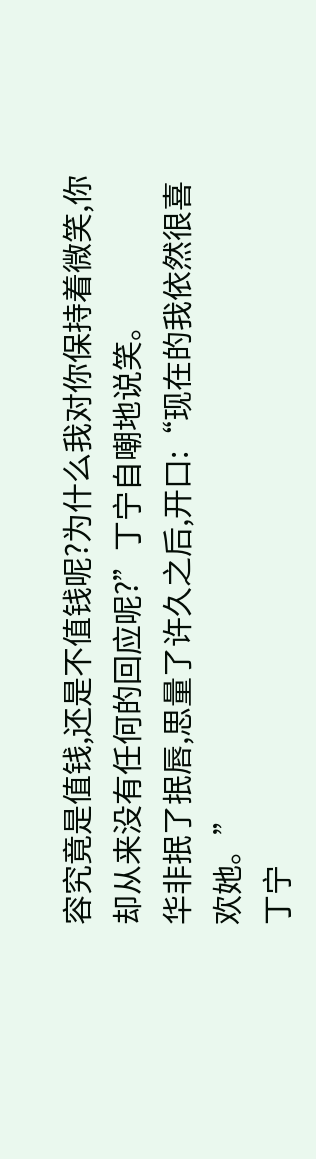容究竟是值钱,还是不值钱呢?为什么我对你保持着微笑,你却从来没有任何的回应呢?”丁宁自嘲地说笑。
华非抿了抿唇,思量了许久之后,开口:“现在的我依然很喜欢她。”
丁宁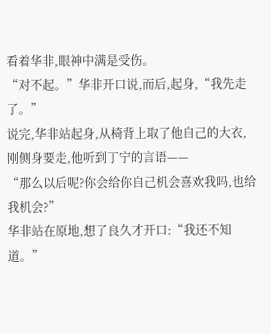看着华非,眼神中满是受伤。
“对不起。”华非开口说,而后,起身,“我先走了。”
说完,华非站起身,从椅背上取了他自己的大衣,刚侧身要走,他听到丁宁的言语——
“那么以后呢?你会给你自己机会喜欢我吗,也给我机会?”
华非站在原地,想了良久才开口:“我还不知道。”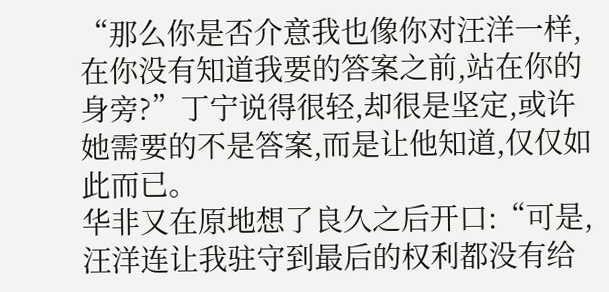“那么你是否介意我也像你对汪洋一样,在你没有知道我要的答案之前,站在你的身旁?”丁宁说得很轻,却很是坚定,或许她需要的不是答案,而是让他知道,仅仅如此而已。
华非又在原地想了良久之后开口:“可是,汪洋连让我驻守到最后的权利都没有给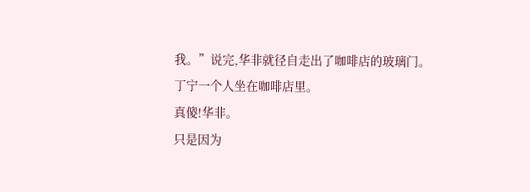我。”说完,华非就径自走出了咖啡店的玻璃门。
丁宁一个人坐在咖啡店里。
真傻!华非。
只是因为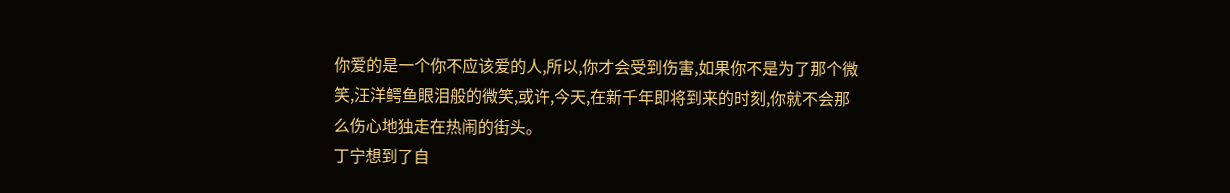你爱的是一个你不应该爱的人,所以,你才会受到伤害,如果你不是为了那个微笑,汪洋鳄鱼眼泪般的微笑,或许,今天,在新千年即将到来的时刻,你就不会那么伤心地独走在热闹的街头。
丁宁想到了自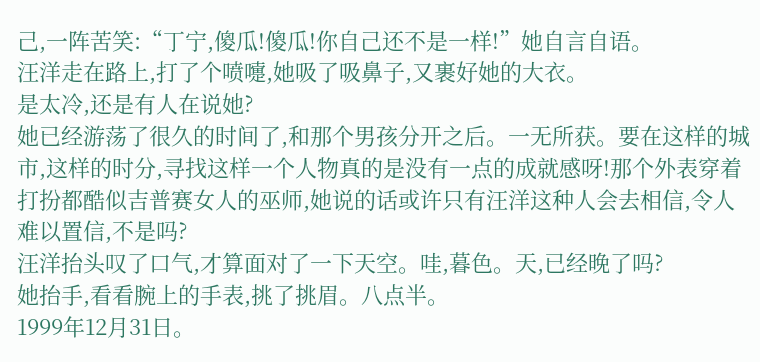己,一阵苦笑:“丁宁,傻瓜!傻瓜!你自己还不是一样!”她自言自语。
汪洋走在路上,打了个喷嚏,她吸了吸鼻子,又裹好她的大衣。
是太冷,还是有人在说她?
她已经游荡了很久的时间了,和那个男孩分开之后。一无所获。要在这样的城市,这样的时分,寻找这样一个人物真的是没有一点的成就感呀!那个外表穿着打扮都酷似吉普赛女人的巫师,她说的话或许只有汪洋这种人会去相信,令人难以置信,不是吗?
汪洋抬头叹了口气,才算面对了一下天空。哇,暮色。天,已经晚了吗?
她抬手,看看腕上的手表,挑了挑眉。八点半。
1999年12月31日。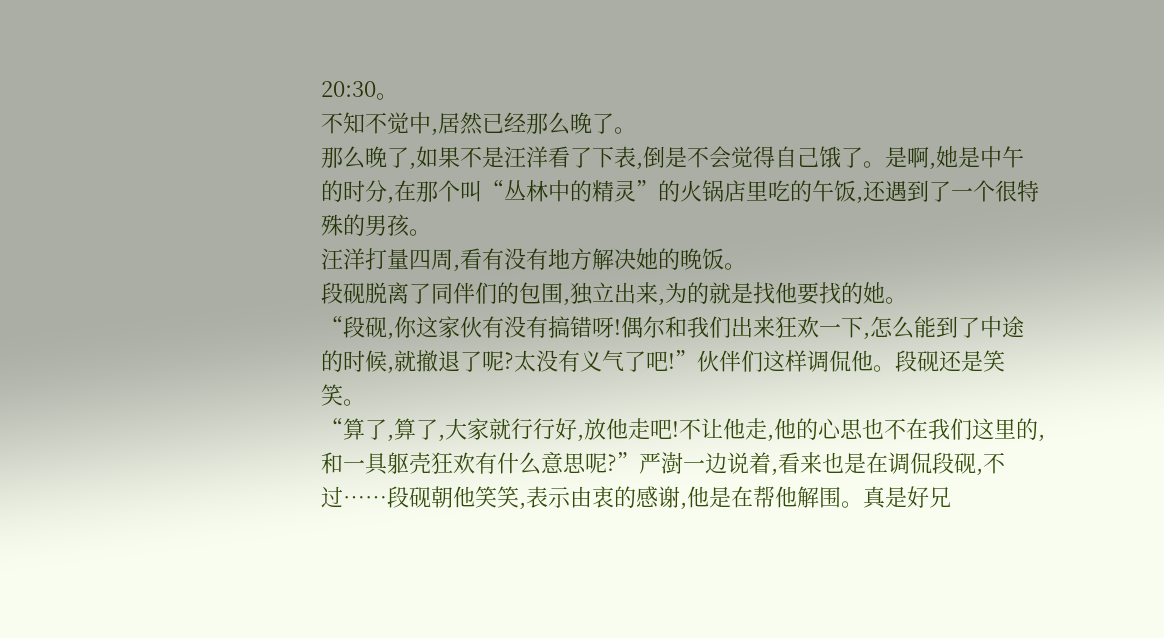20:30。
不知不觉中,居然已经那么晚了。
那么晚了,如果不是汪洋看了下表,倒是不会觉得自己饿了。是啊,她是中午的时分,在那个叫“丛林中的精灵”的火锅店里吃的午饭,还遇到了一个很特殊的男孩。
汪洋打量四周,看有没有地方解决她的晚饭。
段砚脱离了同伴们的包围,独立出来,为的就是找他要找的她。
“段砚,你这家伙有没有搞错呀!偶尔和我们出来狂欢一下,怎么能到了中途的时候,就撤退了呢?太没有义气了吧!”伙伴们这样调侃他。段砚还是笑笑。
“算了,算了,大家就行行好,放他走吧!不让他走,他的心思也不在我们这里的,和一具躯壳狂欢有什么意思呢?”严澍一边说着,看来也是在调侃段砚,不过……段砚朝他笑笑,表示由衷的感谢,他是在帮他解围。真是好兄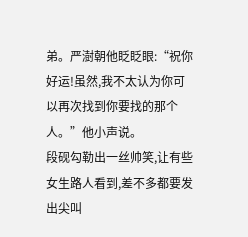弟。严澍朝他眨眨眼:“祝你好运!虽然,我不太认为你可以再次找到你要找的那个人。”他小声说。
段砚勾勒出一丝帅笑,让有些女生路人看到,差不多都要发出尖叫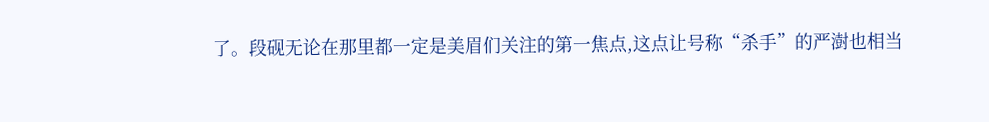了。段砚无论在那里都一定是美眉们关注的第一焦点,这点让号称“杀手”的严澍也相当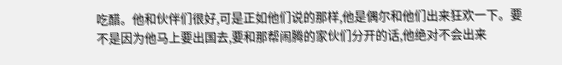吃醋。他和伙伴们很好,可是正如他们说的那样,他是偶尔和他们出来狂欢一下。要不是因为他马上要出国去,要和那帮闹腾的家伙们分开的话,他绝对不会出来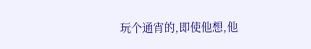玩个通宵的,即使他想,他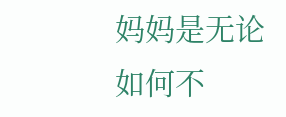妈妈是无论如何不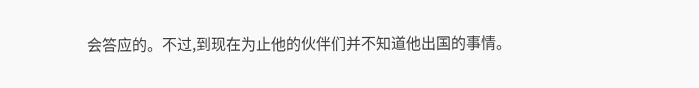会答应的。不过,到现在为止他的伙伴们并不知道他出国的事情。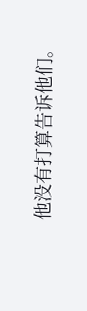他没有打算告诉他们。